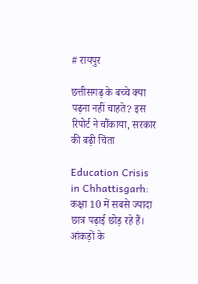# रायपुर

छत्तीसगढ़ के बच्चे क्या पढ़ना नहीं चाहते? इस रिपोर्ट ने चौंकाया, सरकार की बढ़ी चिंता

Education Crisis in Chhattisgarh: कक्षा 10 में सबसे ज्यादा छात्र पढ़ाई छोड़ रहे हैं। आंकड़ों के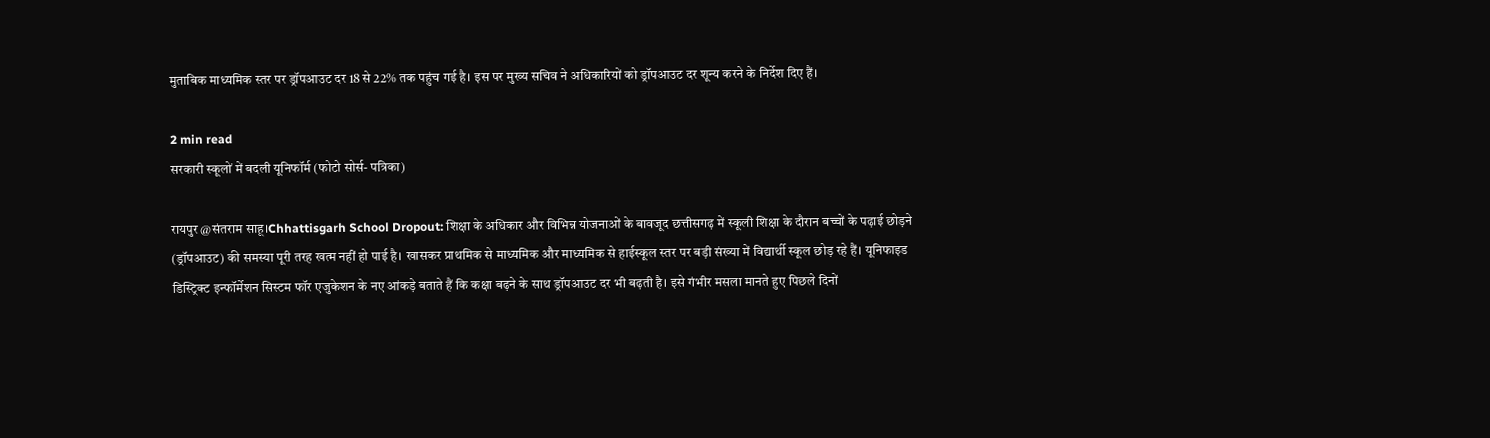मुताबिक माध्यमिक स्तर पर ड्रॉपआउट दर 18 से 22% तक पहुंच गई है। इस पर मुख्य सचिव ने अधिकारियों को ड्रॉपआउट दर शून्य करने के निर्देश दिए हैं।

2 min read
सरकारी स्कूलों में बदली यूनिफॉर्म (फोटो सोर्स- पत्रिका)

रायपुर @संतराम साहू।Chhattisgarh School Dropout: शिक्षा के अधिकार और विभिन्न योजनाओं के बावजूद छत्तीसगढ़ में स्कूली शिक्षा के दौरान बच्चों के पढ़ाई छोड़ने (ड्रॉपआउट) की समस्या पूरी तरह खत्म नहीं हो पाई है। खासकर प्राथमिक से माध्यमिक और माध्यमिक से हाईस्कूल स्तर पर बड़ी संख्या में विद्यार्थी स्कूल छोड़ रहे हैं। यूनिफाइड डिस्ट्रिक्ट इन्फॉर्मेशन सिस्टम फॉर एजुकेशन के नए आंकड़े बताते हैं कि कक्षा बढ़ने के साथ ड्रॉपआउट दर भी बढ़ती है। इसे गंभीर मसला मानते हुए पिछले दिनों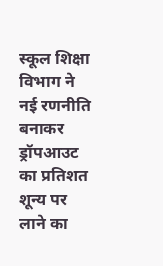स्कूल शिक्षा विभाग ने नई रणनीति बनाकर ड्रॉपआउट का प्रतिशत शून्य पर लाने का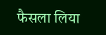फैसला लिया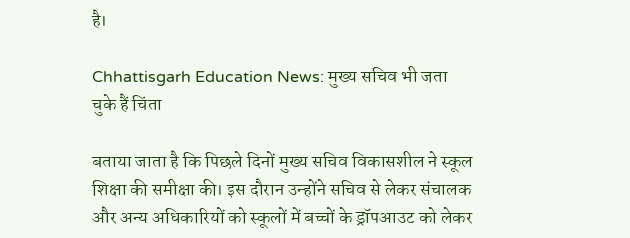है।

Chhattisgarh Education News: मुख्य सचिव भी जता चुके हैं चिंता

बताया जाता है कि पिछले दिनों मुख्य सचिव विकासशील ने स्कूल शिक्षा की समीक्षा की। इस दौरान उन्होंने सचिव से लेकर संचालक और अन्य अधिकारियों को स्कूलों में बच्चों के ड्रॉपआउट को लेकर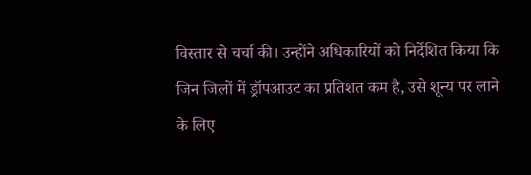विस्तार से चर्चा की। उन्होंने अधिकारियों को निर्देशित किया कि जिन जिलों में ड्रॉपआउट का प्रतिशत कम है, उसे शून्य पर लाने के लिए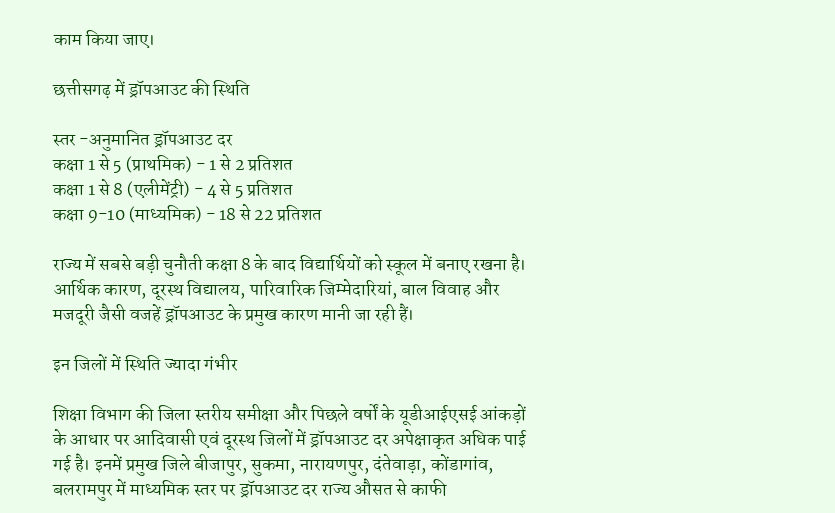काम किया जाए।

छत्तीसगढ़ में ड्रॉपआउट की स्थिति

स्तर -अनुमानित ड्रॉपआउट दर
कक्षा 1 से 5 (प्राथमिक) - 1 से 2 प्रतिशत
कक्षा 1 से 8 (एलीमेंट्री) - 4 से 5 प्रतिशत
कक्षा 9-10 (माध्यमिक) - 18 से 22 प्रतिशत

राज्य में सबसे बड़ी चुनौती कक्षा 8 के बाद विद्यार्थियों को स्कूल में बनाए रखना है। आर्थिक कारण, दूरस्थ विद्यालय, पारिवारिक जिम्मेदारियां, बाल विवाह और मजदूरी जैसी वजहें ड्रॉपआउट के प्रमुख कारण मानी जा रही हैं।

इन जिलों में स्थिति ज्यादा गंभीर

शिक्षा विभाग की जिला स्तरीय समीक्षा और पिछले वर्षों के यूडीआईएसई आंकड़ों के आधार पर आदिवासी एवं दूरस्थ जिलों में ड्रॉपआउट दर अपेक्षाकृत अधिक पाई गई है। इनमें प्रमुख जिले बीजापुर, सुकमा, नारायणपुर, दंतेवाड़ा, कोंडागांव, बलरामपुर में माध्यमिक स्तर पर ड्रॉपआउट दर राज्य औसत से काफी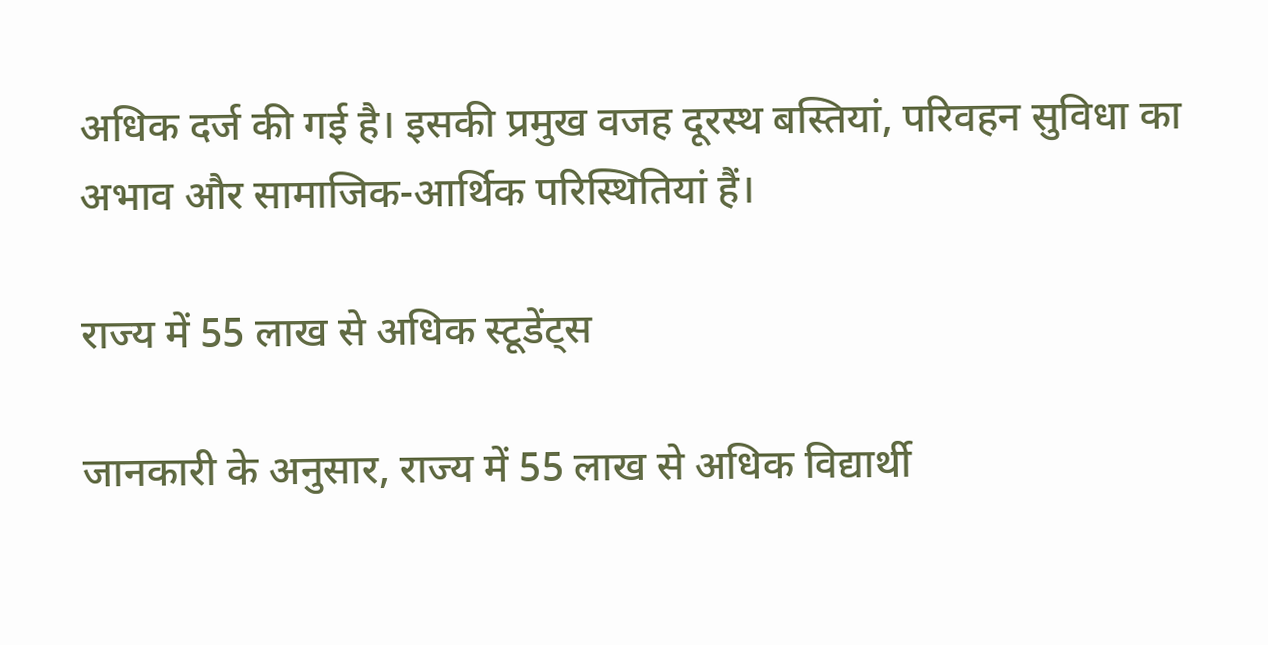अधिक दर्ज की गई है। इसकी प्रमुख वजह दूरस्थ बस्तियां, परिवहन सुविधा का अभाव और सामाजिक-आर्थिक परिस्थितियां हैं।

राज्य में 55 लाख से अधिक स्टूडेंट्स

जानकारी के अनुसार, राज्य में 55 लाख से अधिक विद्यार्थी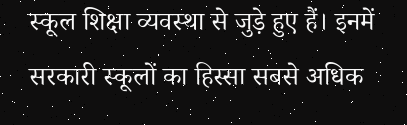स्कूल शिक्षा व्यवस्था से जुड़े हुए हैं। इनमें सरकारी स्कूलों का हिस्सा सबसे अधिक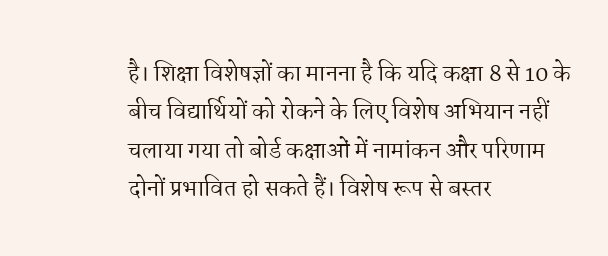है। शिक्षा विशेषज्ञों का मानना है कि यदि कक्षा 8 से 10 के बीच विद्यार्थियों को रोकने के लिए विशेष अभियान नहीं चलाया गया तो बोर्ड कक्षाओं में नामांकन और परिणाम दोनों प्रभावित हो सकते हैं। विशेष रूप से बस्तर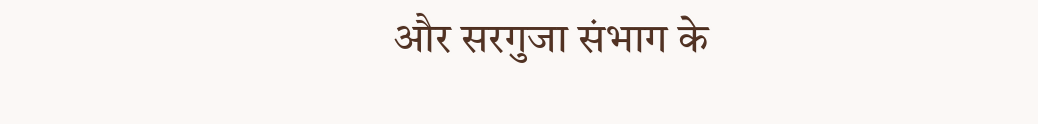और सरगुजा संभाग के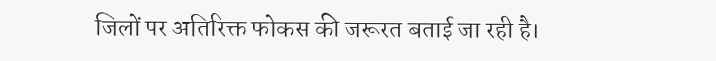जिलों पर अतिरिक्त फोकस की जरूरत बताई जा रही है।